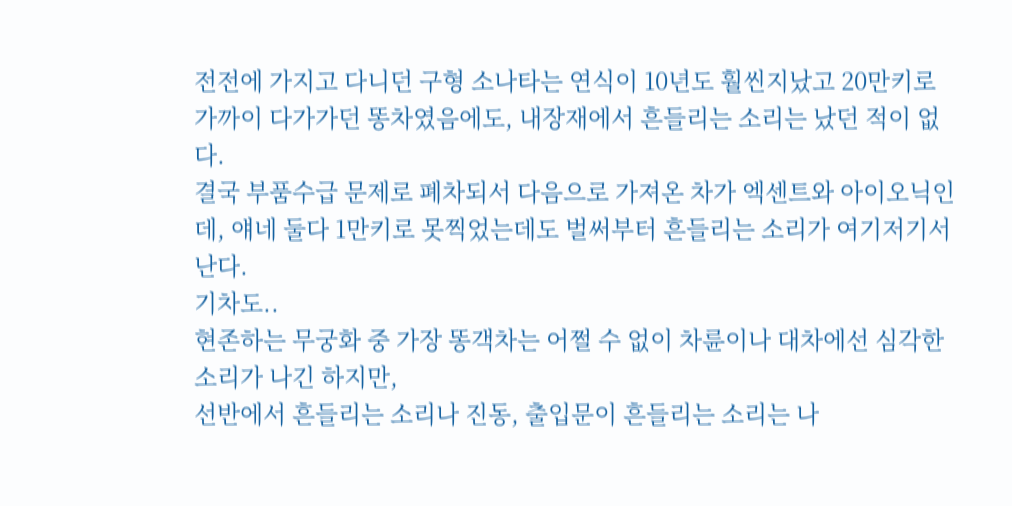전전에 가지고 다니던 구형 소나타는 연식이 10년도 훨씬지났고 20만키로 가까이 다가가던 똥차였음에도, 내장재에서 흔들리는 소리는 났던 적이 없다.
결국 부품수급 문제로 폐차되서 다음으로 가져온 차가 엑센트와 아이오닉인데, 얘네 둘다 1만키로 못찍었는데도 벌써부터 흔들리는 소리가 여기저기서 난다.
기차도..
현존하는 무궁화 중 가장 똥객차는 어쩔 수 없이 차륜이나 대차에선 심각한 소리가 나긴 하지만,
선반에서 흔들리는 소리나 진동, 출입문이 흔들리는 소리는 나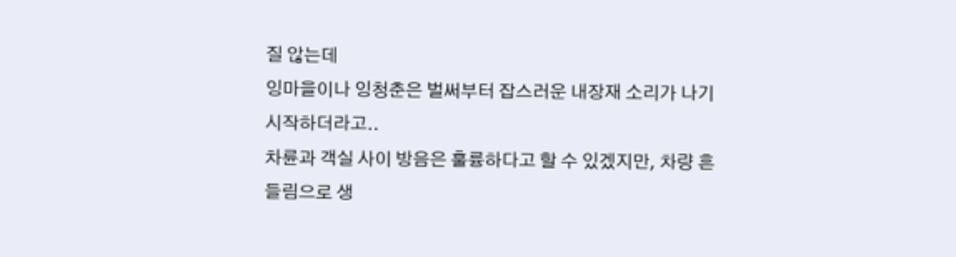질 않는데
잉마을이나 잉청춘은 벌써부터 잡스러운 내장재 소리가 나기 시작하더라고..
차륜과 객실 사이 방음은 훌륭하다고 할 수 있겠지만, 차량 흔들림으로 생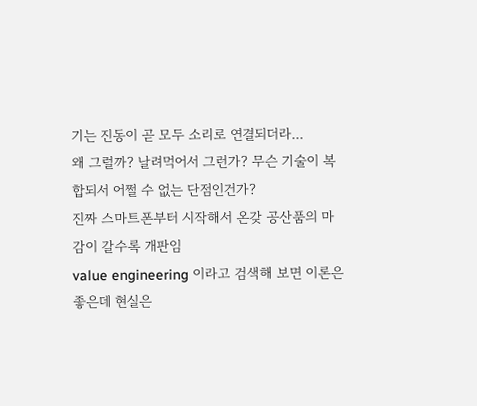기는 진동이 곧 모두 소리로 연결되더라...
왜 그럴까? 날려먹어서 그런가? 무슨 기술이 복합되서 어쩔 수 없는 단점인건가?
진짜 스마트폰부터 시작해서 온갖 공산품의 마감이 갈수록 개판임
value engineering 이라고 검색해 보면 이론은 좋은데 현실은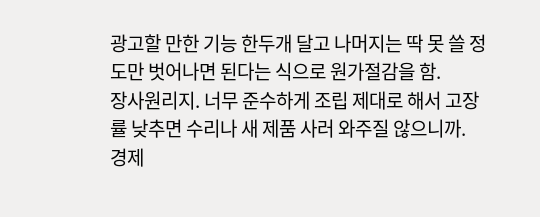광고할 만한 기능 한두개 달고 나머지는 딱 못 쓸 정도만 벗어나면 된다는 식으로 원가절감을 함.
장사원리지. 너무 준수하게 조립 제대로 해서 고장률 낮추면 수리나 새 제품 사러 와주질 않으니까. 경제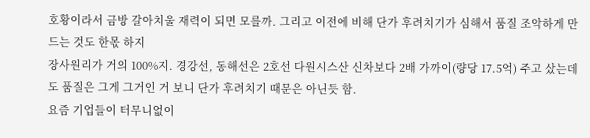호황이라서 금방 갈아치울 재력이 되면 모를까. 그리고 이전에 비해 단가 후려치기가 심해서 품질 조악하게 만드는 것도 한몫 하지
장사원리가 거의 100%지. 경강선, 동해선은 2호선 다원시스산 신차보다 2배 가까이(량당 17.5억) 주고 샀는데도 품질은 그게 그거인 거 보니 단가 후려치기 때문은 아닌듯 함.
요즘 기업들이 터무니없이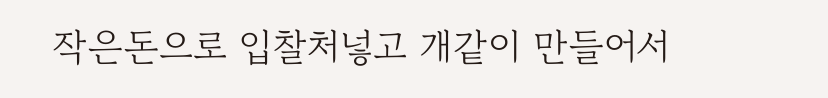작은돈으로 입찰처넣고 개같이 만들어서